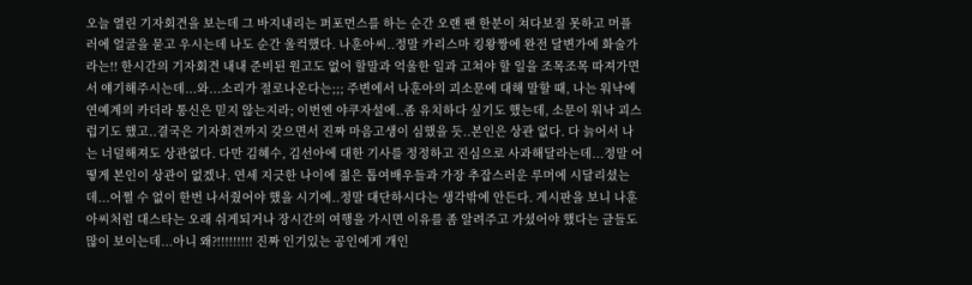오늘 열린 기자회견을 보는데 그 바지내리는 퍼포먼스를 하는 순간 오랜 팬 한분이 쳐다보질 못하고 머플러에 얼굴을 묻고 우시는데 나도 순간 울컥했다. 나훈아씨..정말 카리스마 킹왕짱에 완전 달변가에 화술가라는!! 한시간의 기자회견 내내 준비된 원고도 없어 할말과 억울한 일과 고쳐야 할 일을 조목조목 따져가면서 얘기해주시는데...와...소리가 절로나온다는;;; 주변에서 나훈아의 괴소문에 대해 말할 때, 나는 워낙에 연예계의 카더라 통신은 믿지 않는지라; 이번엔 야쿠자설에..좀 유치하다 싶기도 했는데, 소문이 워낙 괴스럽기도 했고..결국은 기자회견까지 갖으면서 진짜 마음고생이 심했을 듯..본인은 상관 없다. 다 늙어서 나는 너덜해져도 상관없다. 다만 김혜수, 김선아에 대한 기사를 정정하고 진심으로 사과해달라는데...정말 어떻게 본인이 상관이 없겠나. 연세 지긋한 나이에 젊은 톱여배우들과 가장 추잡스러운 루머에 시달리셨는데...어쩔 수 없이 한번 나서줬어야 했을 시기에..정말 대단하시다는 생각밖에 안든다. 게시판을 보니 나훈아씨처럼 대스타는 오래 쉬게되거나 장시간의 여행을 가시면 이유를 좀 알려주고 가셨어야 했다는 글들도 많이 보이는데...아니 왜?!!!!!!!!! 진짜 인기있는 공인에게 개인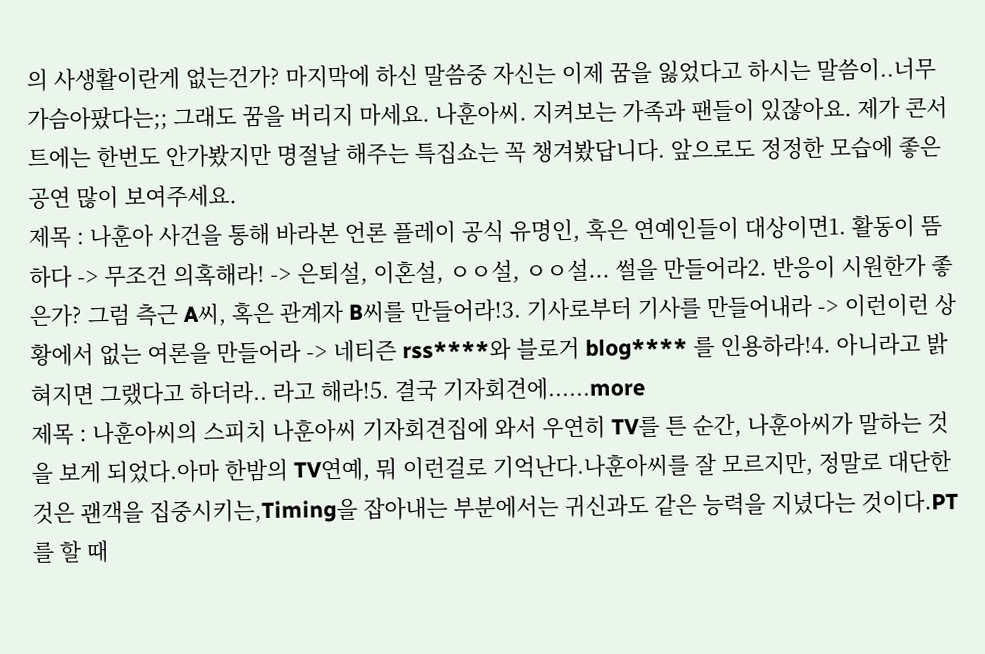의 사생활이란게 없는건가? 마지막에 하신 말씀중 자신는 이제 꿈을 잃었다고 하시는 말씀이..너무 가슴아팠다는;; 그래도 꿈을 버리지 마세요. 나훈아씨. 지켜보는 가족과 팬들이 있잖아요. 제가 콘서트에는 한번도 안가봤지만 명절날 해주는 특집쇼는 꼭 챙겨봤답니다. 앞으로도 정정한 모습에 좋은 공연 많이 보여주세요.
제목 : 나훈아 사건을 통해 바라본 언론 플레이 공식 유명인, 혹은 연예인들이 대상이면1. 활동이 뜸하다 -> 무조건 의혹해라! -> 은퇴설, 이혼설, ㅇㅇ설, ㅇㅇ설... 썰을 만들어라2. 반응이 시원한가 좋은가? 그럼 측근 A씨, 혹은 관계자 B씨를 만들어라!3. 기사로부터 기사를 만들어내라 -> 이런이런 상황에서 없는 여론을 만들어라 -> 네티즌 rss****와 블로거 blog**** 를 인용하라!4. 아니라고 밝혀지면 그랬다고 하더라.. 라고 해라!5. 결국 기자회견에......more
제목 : 나훈아씨의 스피치 나훈아씨 기자회견집에 와서 우연히 TV를 튼 순간, 나훈아씨가 말하는 것을 보게 되었다.아마 한밤의 TV연예, 뭐 이런걸로 기억난다.나훈아씨를 잘 모르지만, 정말로 대단한 것은 괜객을 집중시키는,Timing을 잡아내는 부분에서는 귀신과도 같은 능력을 지녔다는 것이다.PT를 할 때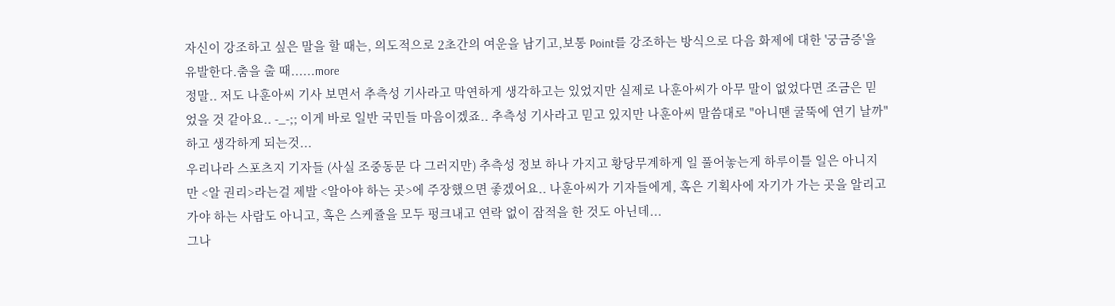자신이 강조하고 싶은 말을 할 때는, 의도적으로 2초간의 여운을 남기고,보통 Point를 강조하는 방식으로 다음 화제에 대한 '궁금증'을 유발한다.춤을 출 때......more
정말.. 저도 나훈아씨 기사 보면서 추측성 기사라고 막연하게 생각하고는 있었지만 실제로 나훈아씨가 아무 말이 없었다면 조금은 믿었을 것 같아요.. -_-;; 이게 바로 일반 국민들 마음이겠죠.. 추측성 기사라고 믿고 있지만 나훈아씨 말씀대로 "아니땐 굴뚝에 연기 날까" 하고 생각하게 되는것...
우리나라 스포츠지 기자들 (사실 조중동문 다 그러지만) 추측성 정보 하나 가지고 황당무계하게 일 풀어놓는게 하루이틀 일은 아니지만 <알 권리>라는걸 제발 <알아야 하는 곳>에 주장했으면 좋겠어요.. 나훈아씨가 기자들에게, 혹은 기획사에 자기가 가는 곳을 알리고 가야 하는 사람도 아니고, 혹은 스케쥴을 모두 펑크내고 연락 없이 잠적을 한 것도 아닌데...
그나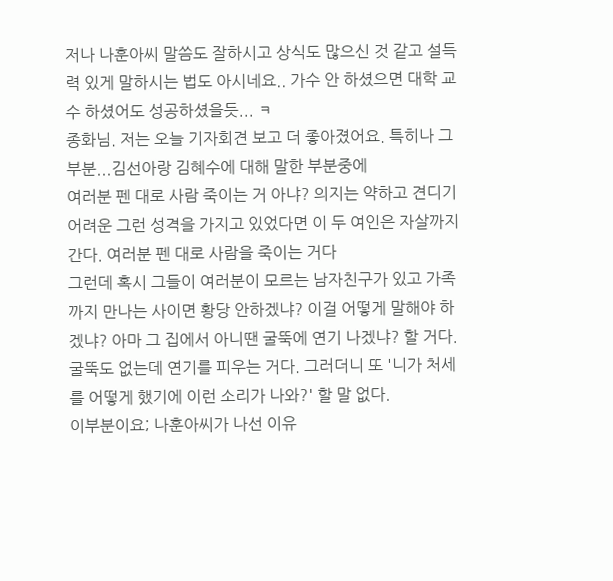저나 나훈아씨 말씀도 잘하시고 상식도 많으신 것 같고 설득력 있게 말하시는 법도 아시네요.. 가수 안 하셨으면 대학 교수 하셨어도 성공하셨을듯... ㅋ
종화님. 저는 오늘 기자회견 보고 더 좋아졌어요. 특히나 그 부분...김선아랑 김혜수에 대해 말한 부분중에
여러분 펜 대로 사람 죽이는 거 아냐? 의지는 약하고 견디기 어려운 그런 성격을 가지고 있었다면 이 두 여인은 자살까지 간다. 여러분 펜 대로 사람을 죽이는 거다
그런데 혹시 그들이 여러분이 모르는 남자친구가 있고 가족까지 만나는 사이면 황당 안하겠냐? 이걸 어떻게 말해야 하겠냐? 아마 그 집에서 아니땐 굴뚝에 연기 나겠냐? 할 거다. 굴뚝도 없는데 연기를 피우는 거다. 그러더니 또 '니가 처세를 어떻게 했기에 이런 소리가 나와?' 할 말 없다.
이부분이요; 나훈아씨가 나선 이유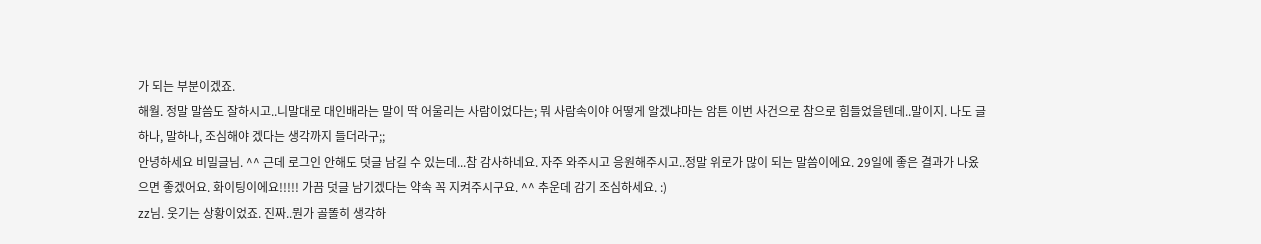가 되는 부분이겠죠.
해월. 정말 말씀도 잘하시고..니말대로 대인배라는 말이 딱 어울리는 사람이었다는; 뭐 사람속이야 어떻게 알겠냐마는 암튼 이번 사건으로 참으로 힘들었을텐데..말이지. 나도 글하나, 말하나, 조심해야 겠다는 생각까지 들더라구;;
안녕하세요 비밀글님. ^^ 근데 로그인 안해도 덧글 남길 수 있는데...참 감사하네요. 자주 와주시고 응원해주시고..정말 위로가 많이 되는 말씀이에요. 29일에 좋은 결과가 나옸으면 좋겠어요. 화이팅이에요!!!!! 가끔 덧글 남기겠다는 약속 꼭 지켜주시구요. ^^ 추운데 감기 조심하세요. :)
zz님. 웃기는 상황이었죠. 진짜..뭔가 골똘히 생각하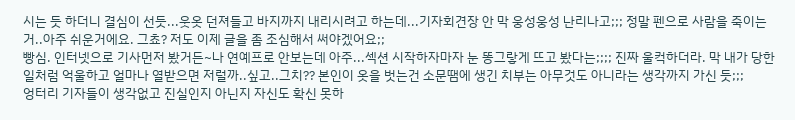시는 듯 하더니 결심이 선듯...웃옷 던져들고 바지까지 내리시려고 하는데...기자회견장 안 막 웅성웅성 난리나고;;; 정말 펜으로 사람을 죽이는거..아주 쉬운거에요. 그쵸? 저도 이제 글을 좀 조심해서 써야겠어요;;
빵심. 인터넷으로 기사먼저 봤거든~나 연예프로 안보는데 아주...섹션 시작하자마자 눈 똥그랗게 뜨고 봤다는;;;; 진짜 울컥하더라. 막 내가 당한 일처럼 억울하고 얼마나 열받으면 저럴까..싶고..그치?? 본인이 옷을 벗는건 소문땜에 생긴 치부는 아무것도 아니라는 생각까지 가신 듯;;;
엉터리 기자들이 생각없고 진실인지 아닌지 자신도 확신 못하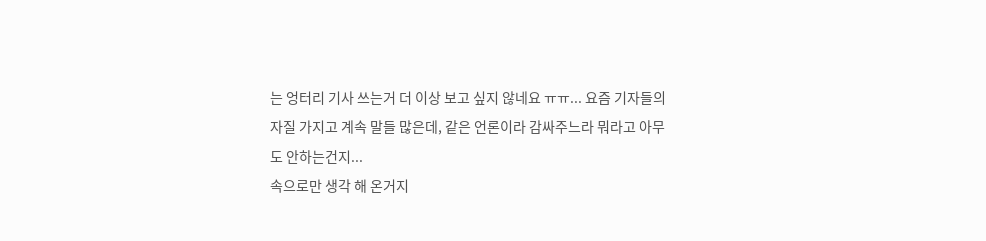는 엉터리 기사 쓰는거 더 이상 보고 싶지 않네요 ㅠㅠ... 요즘 기자들의 자질 가지고 계속 말들 많은데, 같은 언론이라 감싸주느라 뭐라고 아무도 안하는건지...
속으로만 생각 해 온거지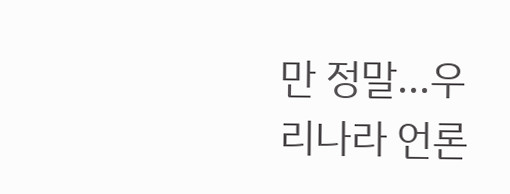만 정말...우리나라 언론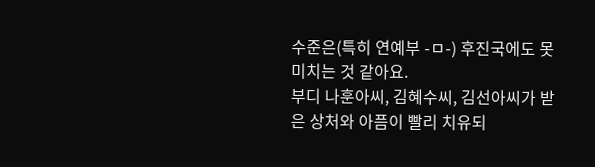수준은(특히 연예부 -ㅁ-) 후진국에도 못미치는 것 같아요.
부디 나훈아씨, 김혜수씨, 김선아씨가 받은 상처와 아픔이 빨리 치유되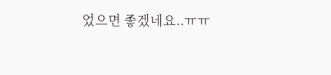었으면 좋겠네요..ㅠㅠ